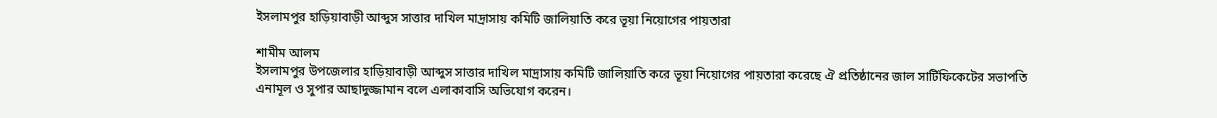ইসলামপুর হাড়িয়াবাড়ী আব্দুস সাত্তার দাখিল মাদ্রাসায় কমিটি জালিয়াতি করে ভূয়া নিয়োগের পায়তারা

শামীম আলম
ইসলামপুর উপজেলার হাড়িয়াবাড়ী আব্দুস সাত্তার দাখিল মাদ্রাসায় কমিটি জালিয়াতি করে ভূয়া নিয়োগের পায়তারা করেছে ঐ প্রতিষ্ঠানের জাল সার্টিফিকেটের সভাপতি এনামূল ও সুপার আছাদুজ্জামান বলে এলাকাবাসি অভিযোগ করেন।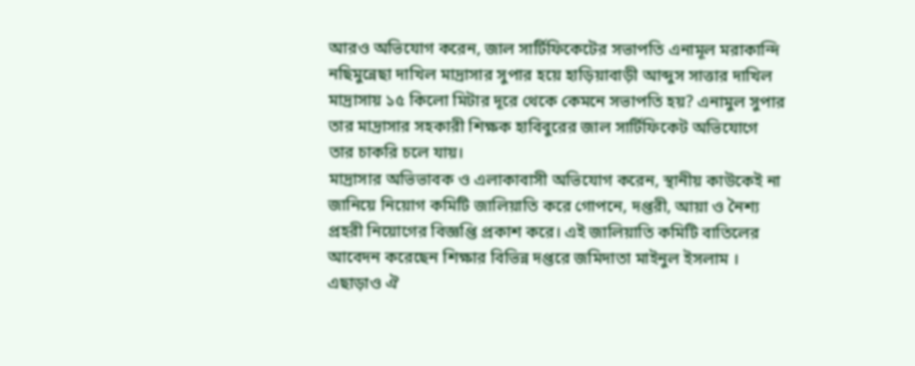আরও অভিযোগ করেন, জাল সার্টিফিকেটের সভাপতি এনামূল মরাকান্দি নছিমুন্নেছা দাখিল মাদ্রাসার সুপার হয়ে হাড়িয়াবাড়ী আব্দুস সাত্তার দাখিল মাদ্রাসায় ১৫ কিলো মিটার দূরে থেকে কেমনে সভাপতি হয়? এনামুল সুপার তার মাদ্রাসার সহকারী শিক্ষক হাবিবুরের জাল সার্টিফিকেট অভিযোগে তার চাকরি চলে যায়।
মাদ্রাসার অভিভাবক ও এলাকাবাসী অভিযোগ করেন, স্থানীয় কাউকেই না জানিয়ে নিয়োগ কমিটি জালিয়াতি করে গোপনে, দপ্তরী, আয়া ও নৈশ্য প্রহরী নিয়োগের বিজ্ঞপ্তি প্রকাশ করে। এই জালিয়াতি কমিটি বাতিলের আবেদন করেছেন শিক্ষার বিভিন্ন দপ্তরে জমিদাতা মাইনুল ইসলাম । এছাড়াও ঐ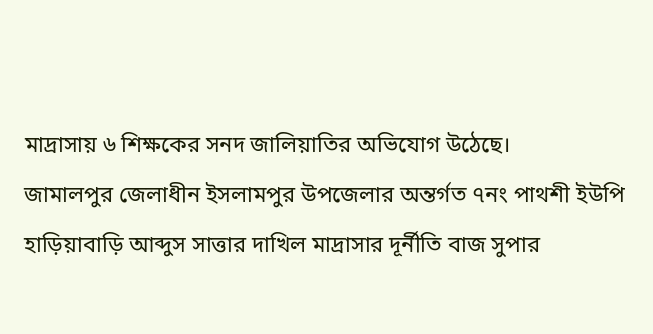মাদ্রাসায় ৬ শিক্ষকের সনদ জালিয়াতির অভিযোগ উঠেছে।
জামালপুর জেলাধীন ইসলামপুর উপজেলার অন্তর্গত ৭নং পাথশী ইউপি হাড়িয়াবাড়ি আব্দুস সাত্তার দাখিল মাদ্রাসার দূর্নীতি বাজ সুপার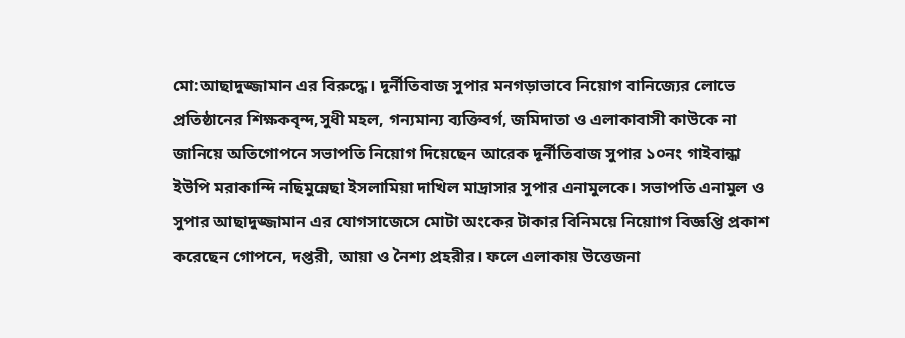মো:আছাদুজ্জামান এর বিরুদ্ধে। দূর্নীতিবাজ সুপার মনগড়াভাবে নিয়োগ বানিজ্যের লোভে প্রতিষ্ঠানের শিক্ষকবৃন্দ,সুধী মহল, গন্যমান্য ব্যক্তিবর্গ, জমিদাতা ও এলাকাবাসী কাউকে না জানিয়ে অতিগোপনে সভাপতি নিয়োগ দিয়েছেন আরেক দূর্নীতিবাজ সুপার ১০নং গাইবান্ধা ইউপি মরাকান্দি নছিমুন্নেছা ইসলামিয়া দাখিল মাদ্রাসার সুপার এনামুলকে। সভাপতি এনামুল ও সুপার আছাদুজ্জামান এর যোগসাজেসে মোটা অংকের টাকার বিনিময়ে নিয়োাগ বিজ্ঞপ্তি প্রকাশ করেছেন গোপনে, দপ্তরী, আয়া ও নৈশ্য প্রহরীর। ফলে এলাকায় উত্তেজনা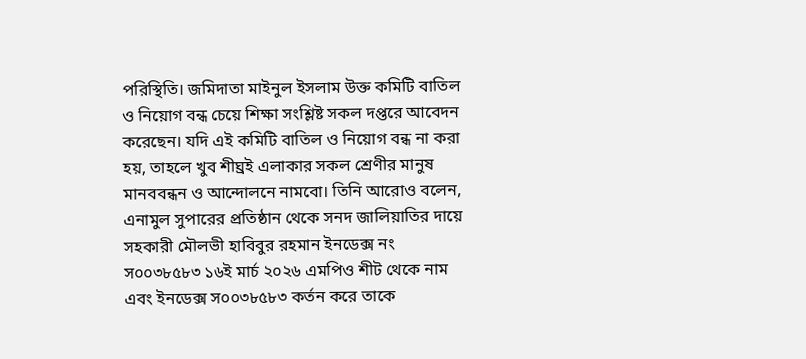পরিস্থিতি। জমিদাতা মাইনুল ইসলাম উক্ত কমিটি বাতিল ও নিয়োগ বন্ধ চেয়ে শিক্ষা সংশ্লিষ্ট সকল দপ্তরে আবেদন করেছেন। যদি এই কমিটি বাতিল ও নিয়োগ বন্ধ না করা হয়, তাহলে খুব শীঘ্রই এলাকার সকল শ্রেণীর মানুষ মানববন্ধন ও আন্দোলনে নামবো। তিনি আরোও বলেন, এনামুল সুপারের প্রতিষ্ঠান থেকে সনদ জালিয়াতির দায়ে সহকারী মৌলভী হাবিবুর রহমান ইনডেক্স নং স০০৩৮৫৮৩ ১৬ই মার্চ ২০২৬ এমপিও শীট থেকে নাম এবং ইনডেক্স স০০৩৮৫৮৩ কর্তন করে তাকে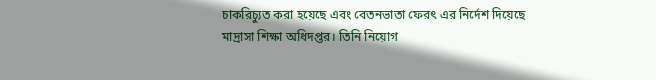চাকরিচ্যুত করা হয়েছে এবং বেতনভাতা ফেরৎ এর নির্দেশ দিয়েছে মাদ্রাসা শিক্ষা অধিদপ্তর। তিনি নিয়োগ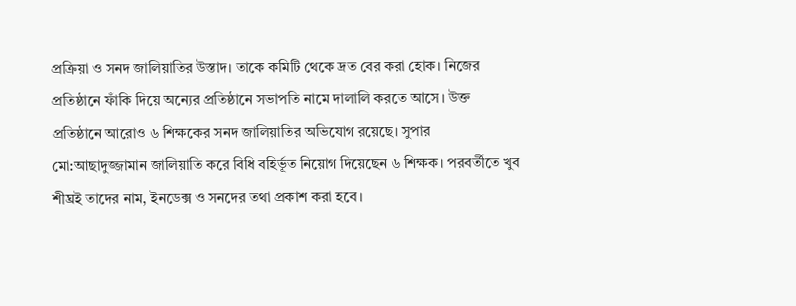প্রক্রিয়া ও সনদ জালিয়াতির উস্তাদ। তাকে কমিটি থেকে দ্রত বের করা হোক। নিজের প্রতিষ্ঠানে ফাঁকি দিয়ে অন্যের প্রতিষ্ঠানে সভাপতি নামে দালালি করতে আসে। উক্ত প্রতিষ্ঠানে আরোও ৬ শিক্ষকের সনদ জালিয়াতির অভিযোগ রয়েছে। সুপার মো:আছাদুজ্জামান জালিয়াতি করে বিধি বহির্ভূত নিয়োগ দিয়েছেন ৬ শিক্ষক। পরবর্তীতে খুব শীঘ্রই তাদের নাম, ইনডেক্স ও সনদের তথা প্রকাশ করা হবে।